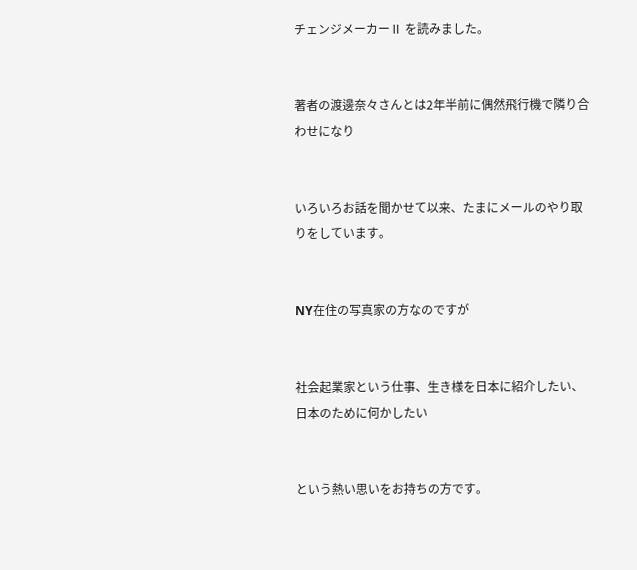チェンジメーカーⅡ を読みました。


著者の渡邊奈々さんとは2年半前に偶然飛行機で隣り合わせになり


いろいろお話を聞かせて以来、たまにメールのやり取りをしています。


NY在住の写真家の方なのですが


社会起業家という仕事、生き様を日本に紹介したい、日本のために何かしたい


という熱い思いをお持ちの方です。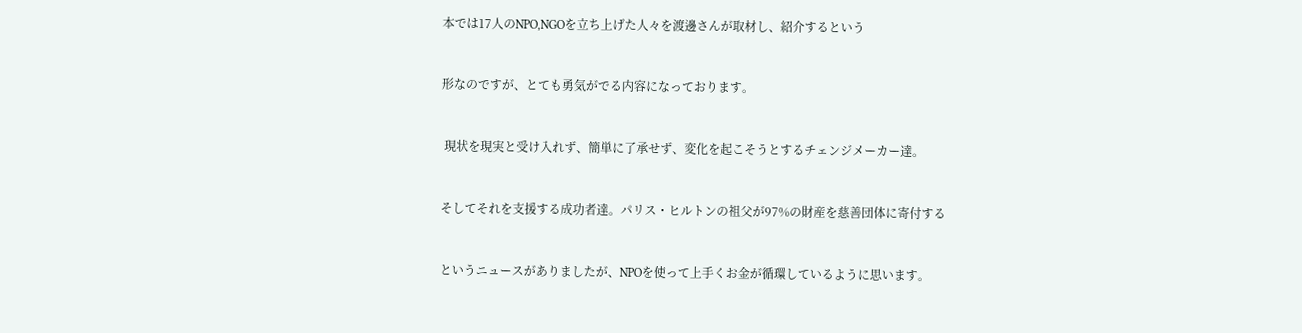本では17人のNPO,NGOを立ち上げた人々を渡邊さんが取材し、紹介するという


形なのですが、とても勇気がでる内容になっております。


 現状を現実と受け入れず、簡単に了承せず、変化を起こそうとするチェンジメーカー達。


そしてそれを支援する成功者達。パリス・ヒルトンの祖父が97%の財産を慈善団体に寄付する


というニュースがありましたが、NPOを使って上手くお金が循環しているように思います。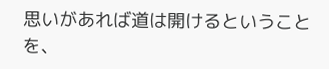思いがあれば道は開けるということを、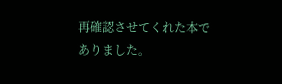再確認させてくれた本でありました。